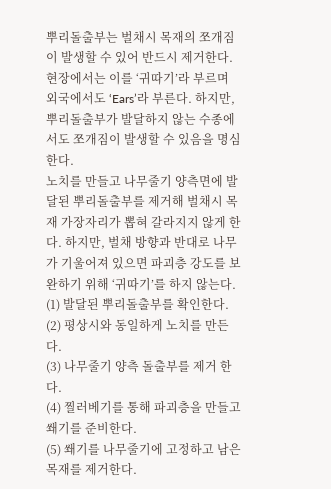뿌리돌출부는 벌채시 목재의 쪼개짐이 발생할 수 있어 반드시 제거한다. 현장에서는 이를 ‘귀따기’라 부르며 외국에서도 ‘Ears’라 부른다. 하지만, 뿌리돌출부가 발달하지 않는 수종에서도 쪼개짐이 발생할 수 있음을 명심한다.
노치를 만들고 나무줄기 양측면에 발달된 뿌리돌출부를 제거해 벌채시 목재 가장자리가 뽑혀 갈라지지 않게 한다. 하지만, 벌채 방향과 반대로 나무가 기울어져 있으면 파괴층 강도를 보완하기 위해 ‘귀따기’를 하지 않는다.
(1) 발달된 뿌리돌출부를 확인한다.
(2) 평상시와 동일하게 노치를 만든다.
(3) 나무줄기 양측 돌출부를 제거 한다.
(4) 찔러베기를 통해 파괴층을 만들고 쐐기를 준비한다.
(5) 쐐기를 나무줄기에 고정하고 남은 목재를 제거한다.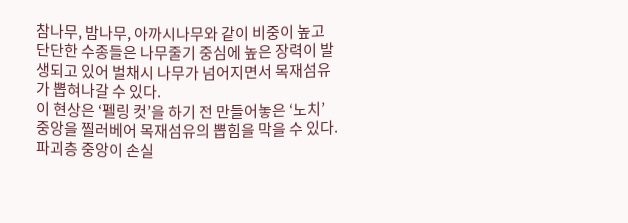참나무, 밤나무, 아까시나무와 같이 비중이 높고 단단한 수종들은 나무줄기 중심에 높은 장력이 발생되고 있어 벌채시 나무가 넘어지면서 목재섬유가 뽑혀나갈 수 있다.
이 현상은 ‘펠링 컷’을 하기 전 만들어놓은 ‘노치’ 중앙을 찔러베어 목재섬유의 뽑힘을 막을 수 있다. 파괴층 중앙이 손실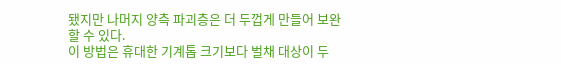됐지만 나머지 양측 파괴층은 더 두껍게 만들어 보완할 수 있다.
이 방법은 휴대한 기계톱 크기보다 벌채 대상이 두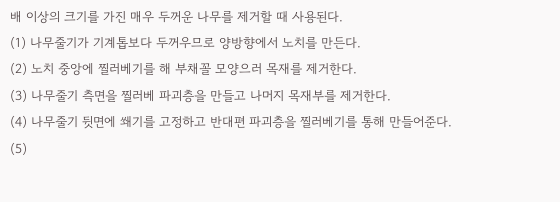배 이상의 크기를 가진 매우 두꺼운 나무를 제거할 때 사용된다.
(1) 나무줄기가 기계톱보다 두꺼우므로 양방향에서 노치를 만든다.
(2) 노치 중앙에 찔러베기를 해 부채꼴 모양으러 목재를 제거한다.
(3) 나무줄기 측면을 찔러베 파괴층을 만들고 나머지 목재부를 제거한다.
(4) 나무줄기 뒷면에 쐐기를 고정하고 반대편 파괴층을 찔러베기를 통해 만들어준다.
(5)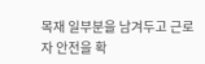목재 일부분을 남겨두고 근로자 안전을 확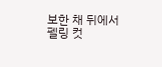보한 채 뒤에서 펠링 컷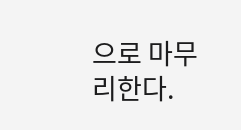으로 마무리한다.